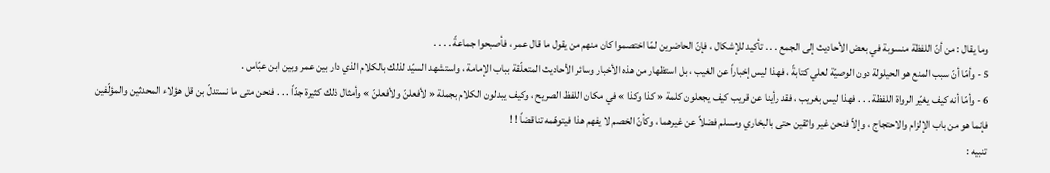وما يقال : من أنّ اللفظة منسوبة في بعض الأحاديث إلى الجمع . . . تأكيد للإشكال ، فإنّ الحاضرين لمّا اختصموا كان منهم من يقول ما قال عمر ، فأصبحوا جماعةً . . . .
5 - وأمّا أنّ سبب المنع هو الحيلولة دون الوصيّة لعلي كتابةً ، فهذا ليس إخباراً عن الغيب ، بل استظهار من هذه الأخبار وسائر الأحاديث المتعلّقة بباب الإمامة ، واستشهد السيّد لذلك بالكلام الذي دار بين عمر وبين ابن عبّاس .
6 - وأمّا أنه كيف يغيّر الرواة اللفظة . . . فهذا ليس بغريب ، فقد رأينا عن قريب كيف يجعلون كلمة « كذا وكذا » في مكان اللفظ الصريح ، وكيف يبدلون الكلام بجملة « لأفعلنّ ولأفعلنّ » وأمثال ذلك كثيرة جدّاً . . . فنحن متى ما نستدلّ بن قل هؤلاء المحدثين والمؤلّفين فإنما هو من باب الإلزام والاحتجاج ، وإلاّ فنحن غير واثقين حتى بالبخاري ومسلم فضلاً عن غيرهما ، وكأنّ الخصم لا يفهم هذا فيتوهّمه تناقضاً ! !
تنبيه :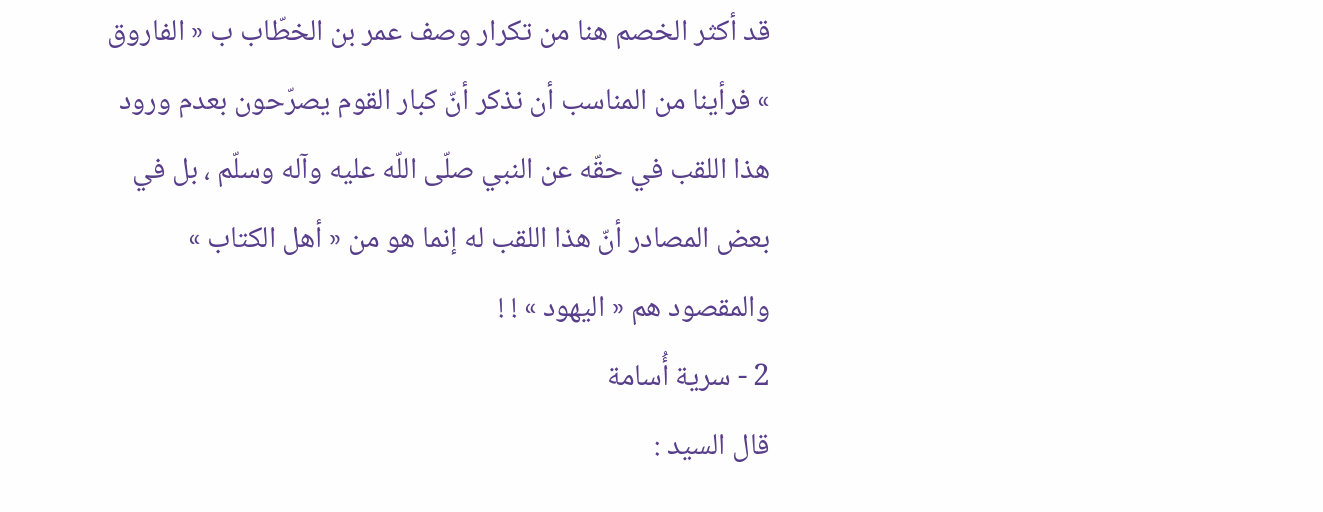قد أكثر الخصم هنا من تكرار وصف عمر بن الخطّاب ب « الفاروق » فرأينا من المناسب أن نذكر أنّ كبار القوم يصرّحون بعدم ورود هذا اللقب في حقّه عن النبي صلّى اللّه عليه وآله وسلّم ، بل في بعض المصادر أنّ هذا اللقب له إنما هو من « أهل الكتاب » والمقصود هم « اليهود » ! !
2 - سرية أُسامة
قال السيد :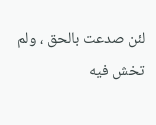لئن صدعت بالحق ، ولم تخش فيه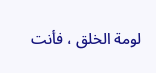لومة الخلق ، فأنت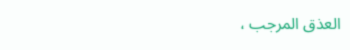العذق المرجب ،